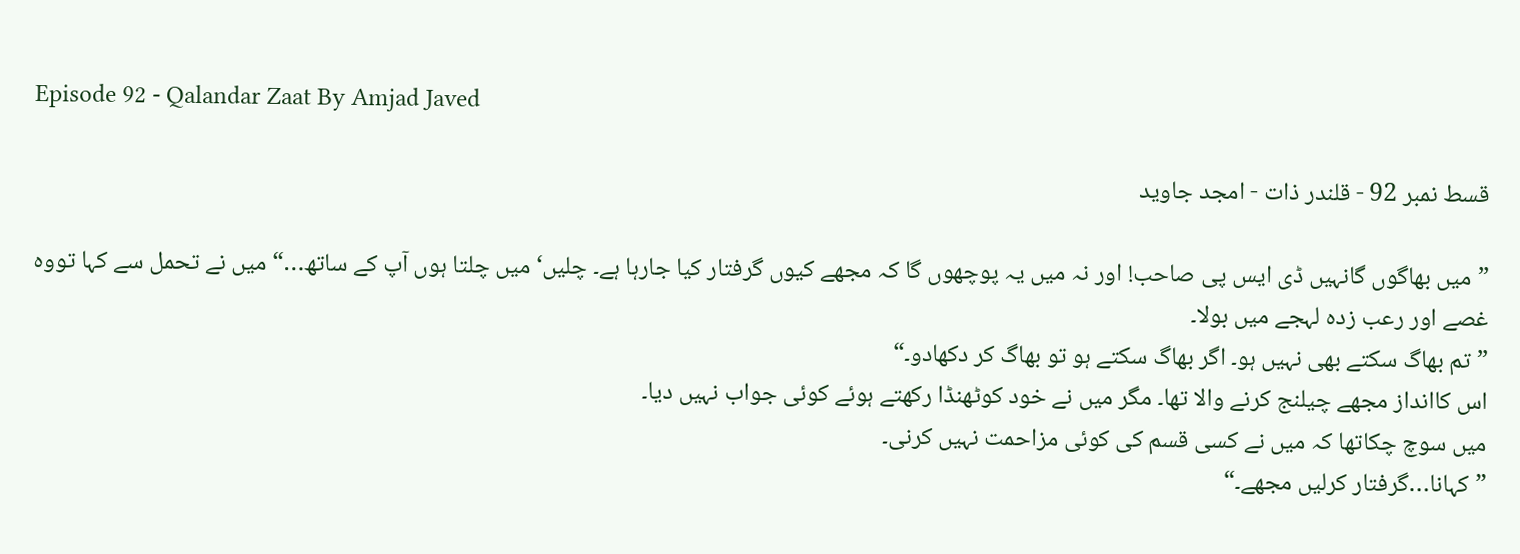Episode 92 - Qalandar Zaat By Amjad Javed

قسط نمبر 92 - قلندر ذات - امجد جاوید

”میں بھاگوں گانہیں ڈی ایس پی صاحب! اور نہ میں یہ پوچھوں گا کہ مجھے کیوں گرفتار کیا جارہا ہے۔ چلیں‘ میں چلتا ہوں آپ کے ساتھ…“ میں نے تحمل سے کہا تووہ غصے اور رعب زدہ لہجے میں بولا۔
”تم بھاگ سکتے بھی نہیں ہو۔ اگر بھاگ سکتے ہو تو بھاگ کر دکھادو۔“
اس کاانداز مجھے چیلنج کرنے والا تھا۔ مگر میں نے خود کوٹھنڈا رکھتے ہوئے کوئی جواب نہیں دیا۔
میں سوچ چکاتھا کہ میں نے کسی قسم کی کوئی مزاحمت نہیں کرنی۔
”کہانا…گرفتار کرلیں مجھے۔“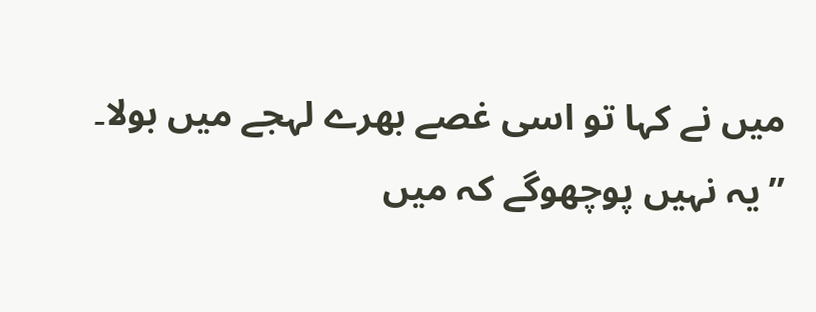میں نے کہا تو اسی غصے بھرے لہجے میں بولا۔
”یہ نہیں پوچھوگے کہ میں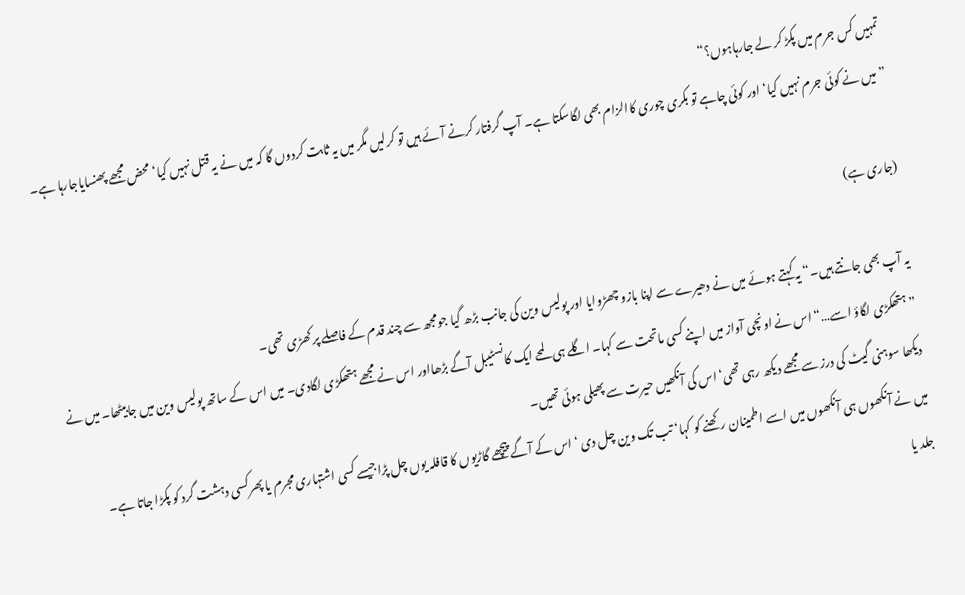تمہیں کس جرم میں پکڑ کر لے جارہاہوں؟“
”میں نے کوئی جرم نہیں کیا‘ اور کوئی چاہے تو بکری چوری کاالزام بھی لگاسکتا ہے۔ آپ گرفتار کرنے آئے ہیں تو کرلیں مگر میں یہ ثابت کردوں گا کہ میں نے یہ قتل نہیں کیا‘ محض مجھے پھنسایاجارہا ہے۔

(جاری ہے)

یہ آپ بھی جانتے ہیں۔“ یہ کہتے ہوئے میں نے دھیرے سے اپنا بازو چھڑوایا اور پولیس وین کی جانب بڑھ گیا جومجھ سے چند قدم کے فاصلے پر کھڑی تھی۔
”ہتھکڑی لگاؤ اسے…“ اس نے اونچی آواز میں اپنے کسی ماتحت سے کہا۔ اگلے ہی لمحے ایک کانسٹیبل آگے بڑھااور اس نے مجھے ہتھکڑی لگادی۔ میں اس کے ساتھ پولیس وین میں جابیٹھا۔ میں نے دیکھا سوہنی گیٹ کی درز سے مجھے دیکھ رہی تھی‘ اس کی آنکھیں حیرت سے پھیلی ہوئی تھیں۔
میں نے آنکھوں ہی آنکھوں میں اسے اطمینان رکھنے کو کہا‘ تب تک وین چل دی ‘ اس کے آگے پیچھے گاڑیوں کا قافلہ یوں چل پڑاجیسے کسی اشتہاری مجرم یا پھرکسی دہشت گرد کو پکڑا جاتا ہے۔
جلد یا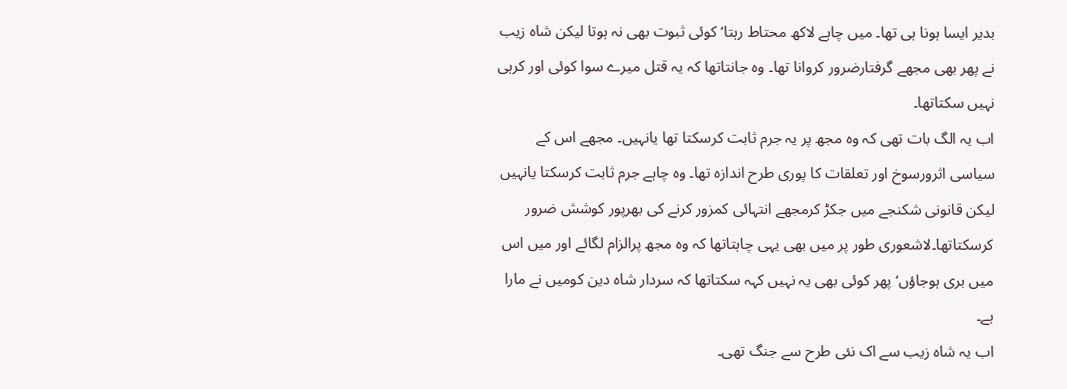بدیر ایسا ہونا ہی تھا۔ میں چاہے لاکھ محتاط رہتا‘ کوئی ثبوت بھی نہ ہوتا لیکن شاہ زیب نے پھر بھی مجھے گرفتارضرور کروانا تھا۔ وہ جانتاتھا کہ یہ قتل میرے سوا کوئی اور کرہی نہیں سکتاتھا۔
اب یہ الگ بات تھی کہ وہ مجھ پر یہ جرم ثابت کرسکتا تھا یانہیں۔ مجھے اس کے سیاسی اثرورسوخ اور تعلقات کا پوری طرح اندازہ تھا۔ وہ چاہے جرم ثابت کرسکتا یانہیں لیکن قانونی شکنجے میں جکڑ کرمجھے انتہائی کمزور کرنے کی بھرپور کوشش ضرور کرسکتاتھا۔لاشعوری طور پر میں بھی یہی چاہتاتھا کہ وہ مجھ پرالزام لگائے اور میں اس میں بری ہوجاؤں‘ پھر کوئی بھی یہ نہیں کہہ سکتاتھا کہ سردار شاہ دین کومیں نے مارا ہے۔
اب یہ شاہ زیب سے اک نئی طرح سے جنگ تھی۔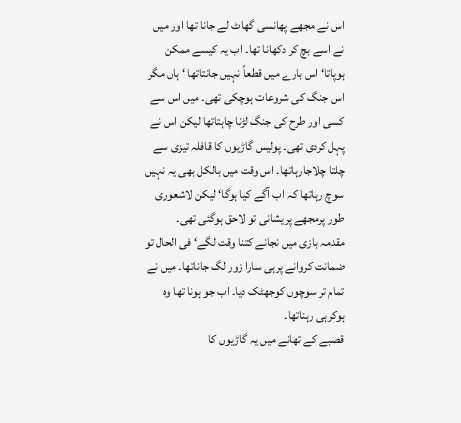اس نے مجھے پھانسی گھاٹ لے جانا تھا اور میں نے اسے بچ کر دکھانا تھا۔ اب یہ کیسے ممکن ہوپاتا‘ اس بارے میں قطعاً نہیں جانتاتھا ‘ ہاں مگر اس جنگ کی شروعات ہوچکی تھی۔ میں اس سے کسی اور طرح کی جنگ لڑنا چاہتاتھا لیکن اس نے پہل کردی تھی۔ پولیس گاڑیوں کا قافلہ تیزی سے چلتا چلاجارہاتھا۔ اس وقت میں بالکل بھی یہ نہیں سوچ رہاتھا کہ اب آگے کیا ہوگا‘ لیکن لاشعوری طور پرمجھے پریشانی تو لاحق ہوگئی تھی۔
مقدمہ بازی میں نجانے کتنا وقت لگے‘ فی الحال تو ضمانت کروانے پرہی سارا زور لگ جاناتھا۔ میں نے تمام تر سوچوں کوجھٹک دیا۔ اب جو ہونا تھا وہ ہوکرہی رہناتھا۔
قصبے کے تھانے میں یہ گاڑیوں کا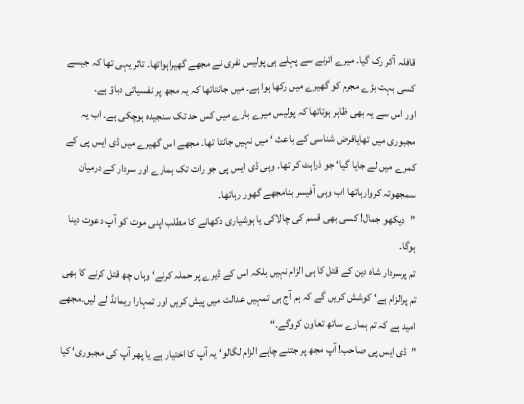قافلہ آکر رک گیا۔ میرے اترنے سے پہلے ہی پولیس نفری نے مجھے گھیراہواتھا۔ تاثر یہی تھا کہ جیسے کسی بہت بڑے مجرم کو گھیرے میں رکھا ہوا ہے۔ میں جانتاتھا کہ یہ مجھ پر نفسیاتی دباؤ ہے۔
اور اس سے یہ بھی ظاہر ہوتاتھا کہ پولیس میرے بارے میں کس حد تک سنجیدہ ہوچکی ہے۔ اب یہ مجبوری میں تھایافرض شناسی کے باعث ‘ میں نہیں جانتا تھا۔ مجھے اس گھیرے میں ڈی ایس پی کے کمرے میں لے جایا گیا‘ جو ذراہٹ کر تھا۔ وہی ڈی ایس پی جو رات تک ہمارے اور سردار کے درمیان سمجھوتہ کروارہاتھا اب وہی آفیسر بنامجھے گھور رہاتھا۔
”دیکھو جمال! کسی بھی قسم کی چالاکی یا ہوشیاری دکھانے کا مطلب اپنی موت کو آپ دعوت دینا ہوگا۔
تم پرسردار شاہ دین کے قتل کا ہی الزام نہیں بلکہ اس کے ڈیرے پر حملہ کرنے‘ وہاں چھ قتل کرنے کا بھی تم پرالزام ہے‘ کوشش کریں گے کہ ہم آج ہی تمہیں عدالت میں پیش کریں اور تمہارا ریمانڈ لے لیں۔مجھے امید ہے کہ تم ہمارے ساتھ تعاون کروگے۔“
”ڈی ایس پی صاحب! آپ مجھ پر جتنے چاہے الزام لگالو‘ یہ آپ کا اختیار ہے یا پھر آپ کی مجبوری‘ کیا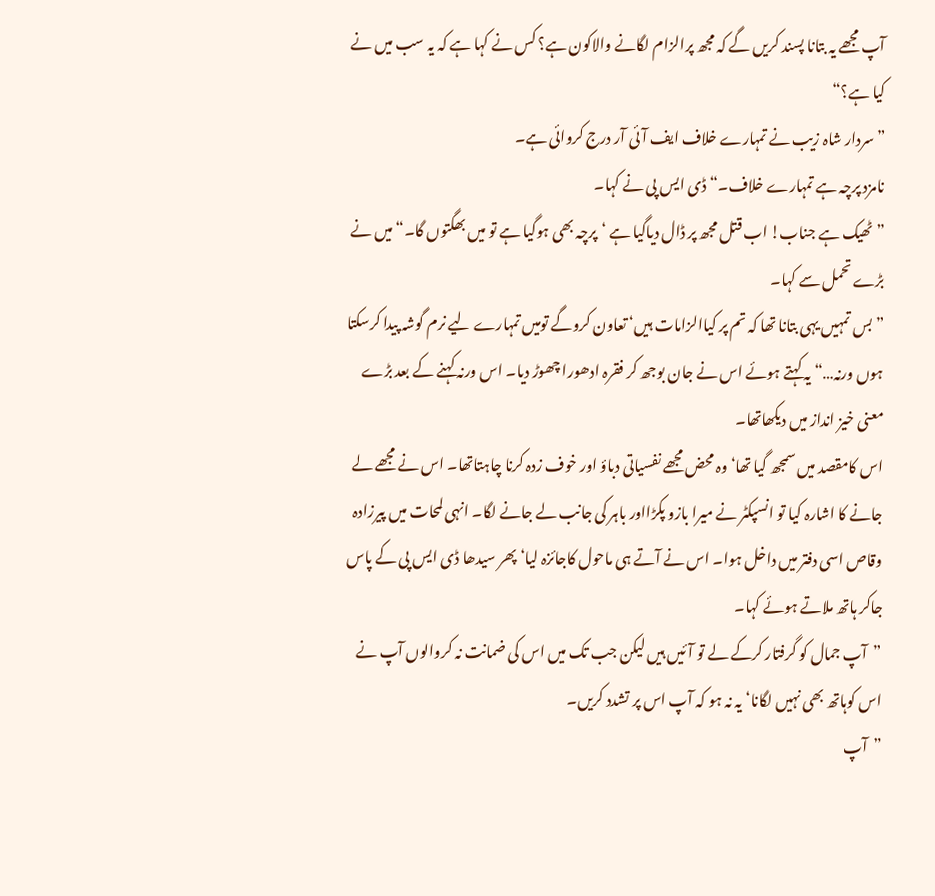آپ مجھے یہ بتانا پسند کریں گے کہ مجھ پرالزام لگانے والاکون ہے؟ کس نے کہا ہے کہ یہ سب میں نے کیا ہے؟“
”سردار شاہ زیب نے تمہارے خلاف ایف آئی آر درج کروائی ہے۔
نامزد پرچہ ہے تمہارے خلاف۔“ ڈی ایس پی نے کہا۔
”ٹھیک ہے جناب! اب قتل مجھ پر ڈال دیاگیا ہے ‘پرچہ بھی ہوگیا ہے تو میں بھگتوں گا۔“ میں نے بڑے تحمل سے کہا۔
”بس تمہیں یہی بتانا تھا کہ تم پر کیاالزامات ہیں‘ تعاون کروگے تومیں تمہارے لیے نرم گوشہ پیدا کرسکتا ہوں ورنہ…“ یہ کہتے ہوئے اس نے جان بوجھ کر فقرہ ادھورا چھوڑ دیا۔ اس ورنہ کہنے کے بعد بڑے معنی خیز انداز میں دیکھاتھا۔
اس کامقصد میں سمجھ گیا تھا‘ وہ محض مجھے نفسیاتی دباؤ اور خوف زدہ کرنا چاہتاتھا۔ اس نے مجھے لے جانے کا اشارہ کیا تو انسپکٹر نے میرا بازو پکڑااور باہر کی جانب لے جانے لگا۔ انہی لمحات میں پیرزادہ وقاص اسی دفتر میں داخل ہوا۔ اس نے آتے ہی ماحول کاجائزہ لیا‘ پھر سیدھا ڈی ایس پی کے پاس جاکر ہاتھ ملاتے ہوئے کہا۔
”آپ جمال کو گرفتار کرکے لے تو آئیں ہیں لیکن جب تک میں اس کی ضمانت نہ کروالوں آپ نے اس کوہاتھ بھی نہیں لگانا‘ یہ نہ ہو کہ آپ اس پر تشدد کریں۔
”آپ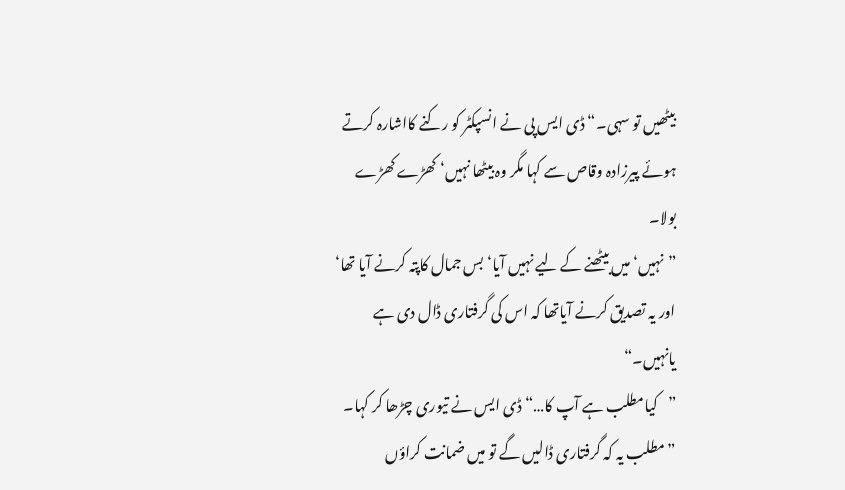بیٹھیں تو سہی۔“ ڈی ایس پی نے انسپکٹر کو رکنے کااشارہ کرتے ہوئے پیرزادہ وقاص سے کہا مگر وہ بیٹھا نہیں‘ کھڑے کھڑے بولا۔
”نہیں‘میں بیٹھنے کے لیے نہیں آیا‘ بس جمال کاپتہ کرنے آیا تھا‘ اور یہ تصدیق کرنے آیاتھا کہ اس کی گرفتاری ڈال دی ہے یانہیں۔“
”کیامطلب ہے آپ کا…“ ڈی ایس نے تیوری چڑھا کر کہا۔
”مطلب یہ کہ گرفتاری ڈالیں گے تو میں ضمانت کراؤں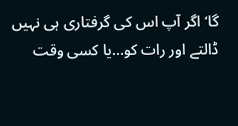گا‘ اگر آپ اس کی گرفتاری ہی نہیں ڈالتے اور رات کو…یا کسی وقت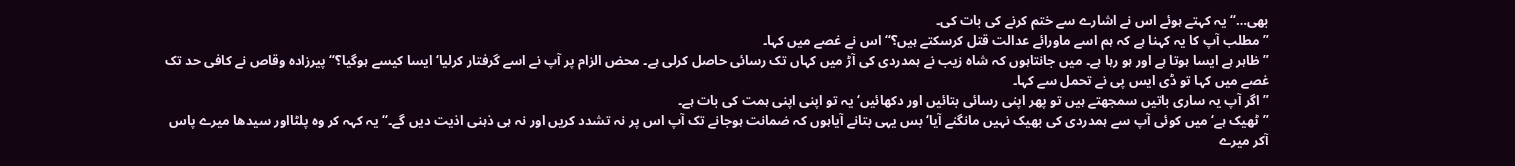بھی…“ یہ کہتے ہوئے اس نے اشارے سے ختم کرنے کی بات کی۔
”مطلب آپ کا یہ کہنا ہے کہ ہم اسے ماورائے عدالت قتل کرسکتے ہیں؟“ اس نے غصے میں کہا۔
”ظاہر ہے ایسا ہوتا ہے اور ہو رہا ہے۔ میں جانتاہوں کہ شاہ زیب نے ہمدردی کی آڑ میں کہاں تک رسائی حاصل کرلی ہے۔ محض الزام پر آپ نے اسے گرفتار کرلیا‘ ایسا کیسے ہوگیا؟“ پیرزادہ وقاص نے کافی حد تک غصے میں کہا تو ڈی ایس پی نے تحمل سے کہا۔
”اگر آپ یہ ساری باتیں سمجھتے ہیں تو پھر اپنی رسائی بتائیں اور دکھائیں‘ یہ تو اپنی اپنی ہمت کی بات ہے۔
”ٹھیک ہے‘ میں کوئی آپ سے ہمدردی کی بھیک نہیں مانگنے آیا‘ بس یہی بتانے آیاہوں کہ ضمانت ہوجانے تک آپ اس پر نہ تشدد کریں اور نہ ہی ذہنی اذیت دیں گے۔“ یہ کہہ کر وہ پلٹااور سیدھا میرے پاس آکر میرے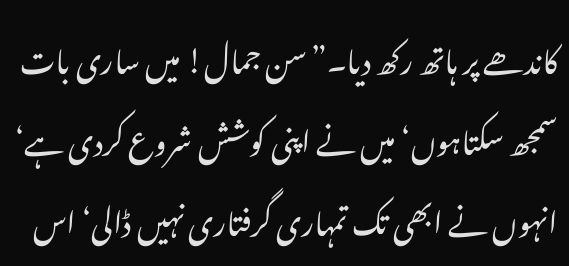کاندھے پر ہاتھ رکھ دیا۔”سن جمال! میں ساری بات سمجھ سکتاہوں‘ میں نے اپنی کوشش شروع کردی ہے‘ انہوں نے ابھی تک تمہاری گرفتاری نہیں ڈالی‘ اس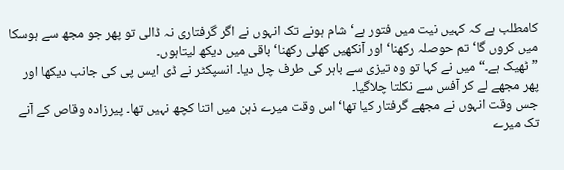کامطلب ہے کہ کہیں نیت میں فتور ہے‘ شام ہونے تک انہوں نے اگر گرفتاری نہ ڈالی تو پھر جو مجھ سے ہوسکا میں کروں گا‘ تم حوصلہ رکھنا‘ اور آنکھیں کھلی رکھنا‘ باقی میں دیکھ لیتاہوں۔
”ٹھیک ہے۔“ میں نے کہا تو وہ تیزی سے باہر کی طرف چل دیا۔ انسپکٹر نے ڈی ایس پی کی جانب دیکھا اور پھر مجھے لے کر آفس سے نکلتا چلاگیا۔
جس وقت انہوں نے مجھے گرفتار کیا تھا‘ اس وقت میرے ذہن میں اتنا کچھ نہیں تھا۔ پیرزادہ وقاص کے آنے تک میرے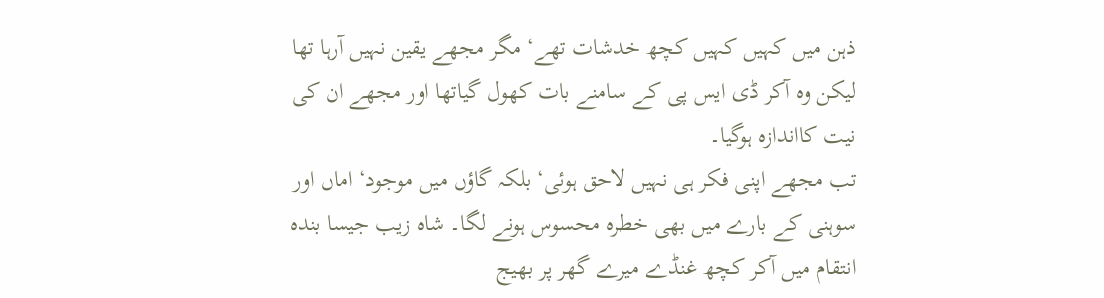ذہن میں کہیں کہیں کچھ خدشات تھے‘ مگر مجھے یقین نہیں آرہا تھا لیکن وہ آکر ڈی ایس پی کے سامنے بات کھول گیاتھا اور مجھے ان کی نیت کااندازہ ہوگیا۔
تب مجھے اپنی فکر ہی نہیں لاحق ہوئی‘ بلکہ گاؤں میں موجود‘ اماں اور سوہنی کے بارے میں بھی خطرہ محسوس ہونے لگا۔ شاہ زیب جیسا بندہ انتقام میں آکر کچھ غنڈے میرے گھر پر بھیج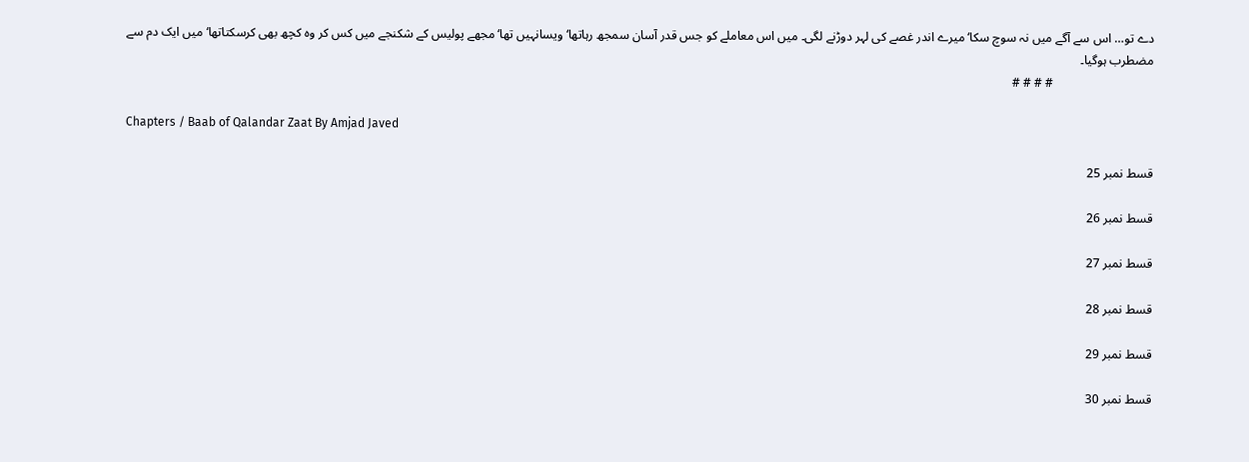دے تو… اس سے آگے میں نہ سوچ سکا‘ میرے اندر غصے کی لہر دوڑنے لگی۔ میں اس معاملے کو جس قدر آسان سمجھ رہاتھا‘ ویسانہیں تھا‘ مجھے پولیس کے شکنجے میں کس کر وہ کچھ بھی کرسکتاتھا‘ میں ایک دم سے مضطرب ہوگیا۔
                                # # # #

Chapters / Baab of Qalandar Zaat By Amjad Javed

قسط نمبر 25

قسط نمبر 26

قسط نمبر 27

قسط نمبر 28

قسط نمبر 29

قسط نمبر 30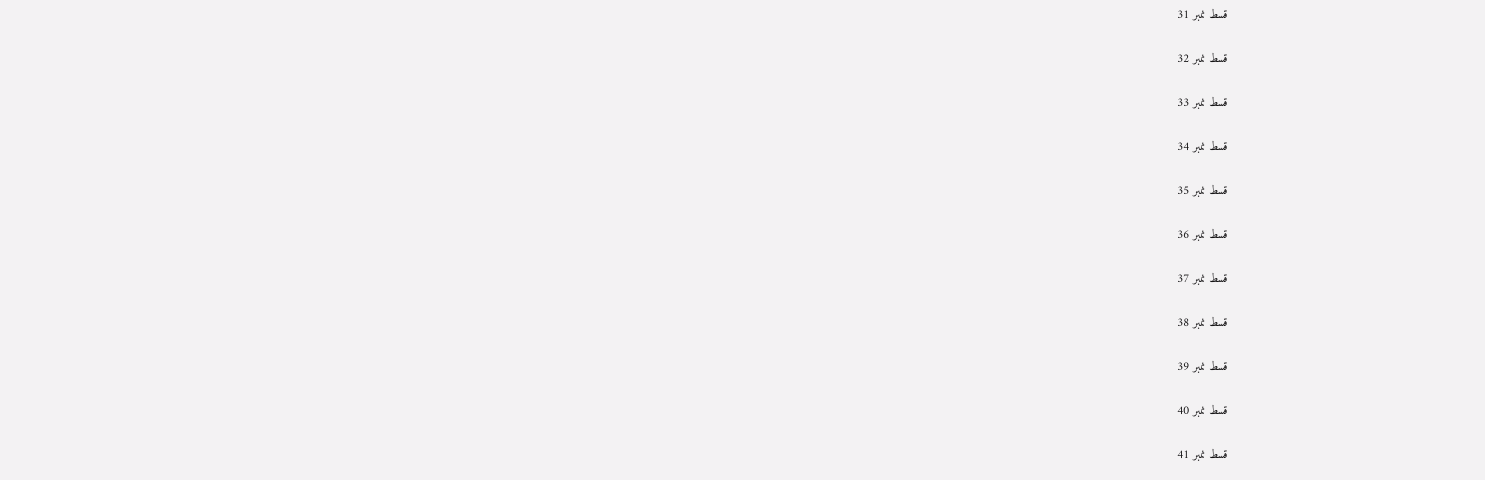قسط نمبر 31

قسط نمبر 32

قسط نمبر 33

قسط نمبر 34

قسط نمبر 35

قسط نمبر 36

قسط نمبر 37

قسط نمبر 38

قسط نمبر 39

قسط نمبر 40

قسط نمبر 41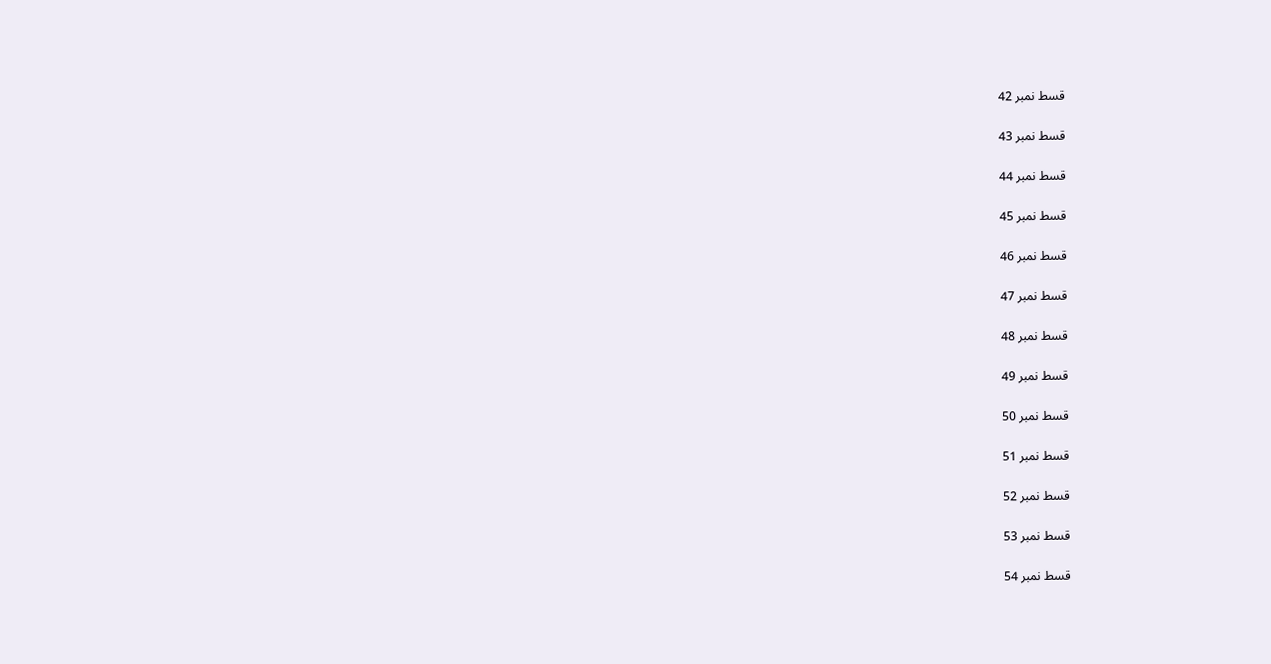قسط نمبر 42

قسط نمبر 43

قسط نمبر 44

قسط نمبر 45

قسط نمبر 46

قسط نمبر 47

قسط نمبر 48

قسط نمبر 49

قسط نمبر 50

قسط نمبر 51

قسط نمبر 52

قسط نمبر 53

قسط نمبر 54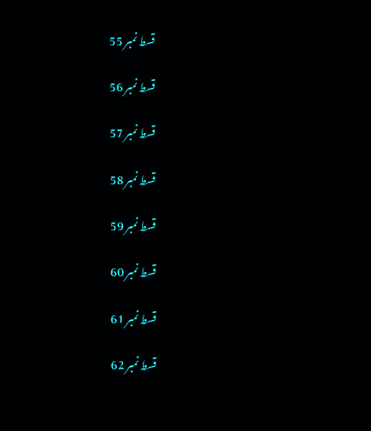قسط نمبر 55

قسط نمبر 56

قسط نمبر 57

قسط نمبر 58

قسط نمبر 59

قسط نمبر 60

قسط نمبر 61

قسط نمبر 62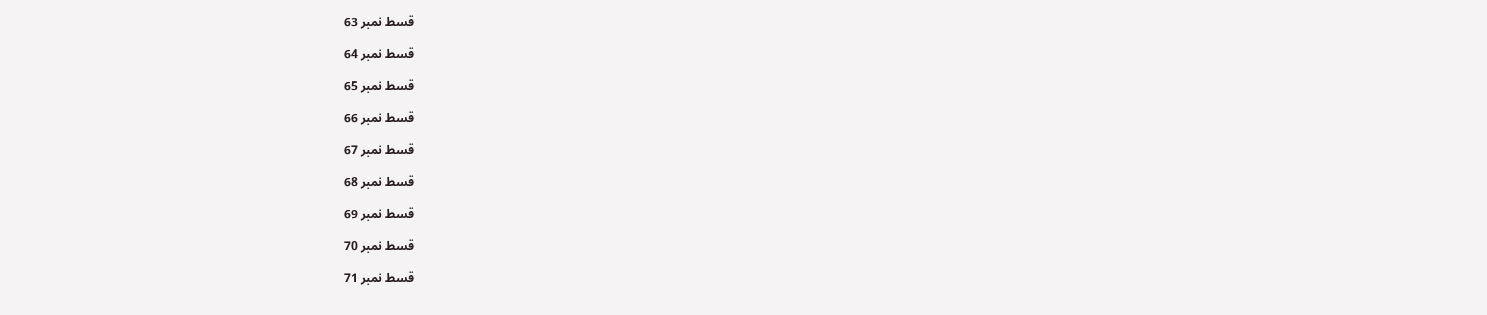قسط نمبر 63

قسط نمبر 64

قسط نمبر 65

قسط نمبر 66

قسط نمبر 67

قسط نمبر 68

قسط نمبر 69

قسط نمبر 70

قسط نمبر 71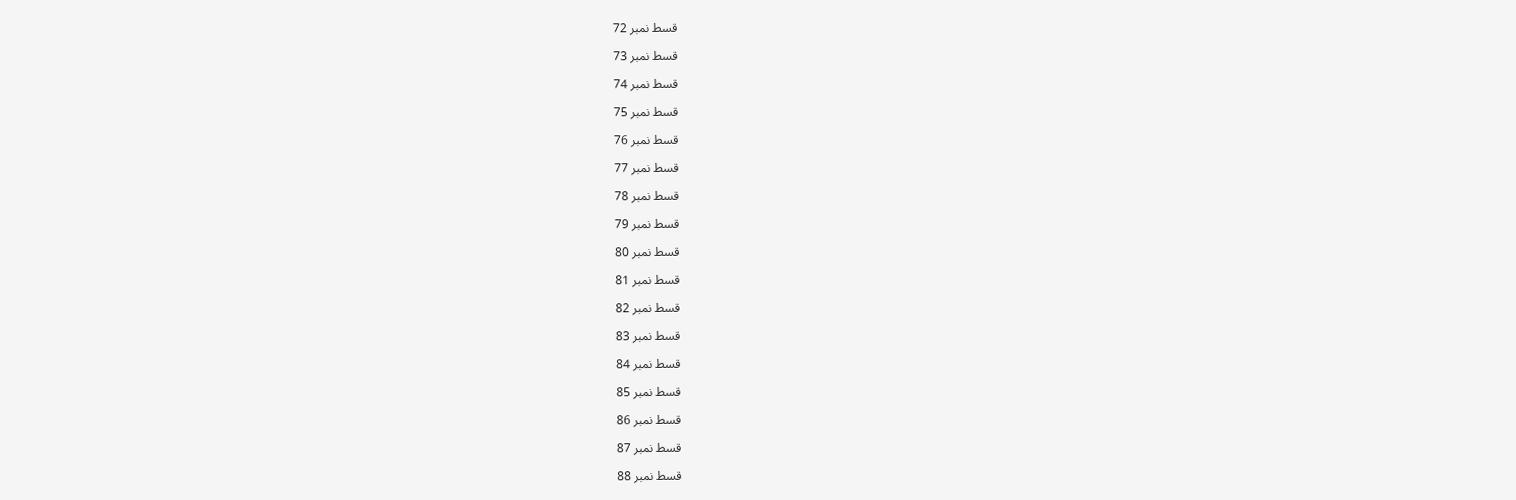قسط نمبر 72

قسط نمبر 73

قسط نمبر 74

قسط نمبر 75

قسط نمبر 76

قسط نمبر 77

قسط نمبر 78

قسط نمبر 79

قسط نمبر 80

قسط نمبر 81

قسط نمبر 82

قسط نمبر 83

قسط نمبر 84

قسط نمبر 85

قسط نمبر 86

قسط نمبر 87

قسط نمبر 88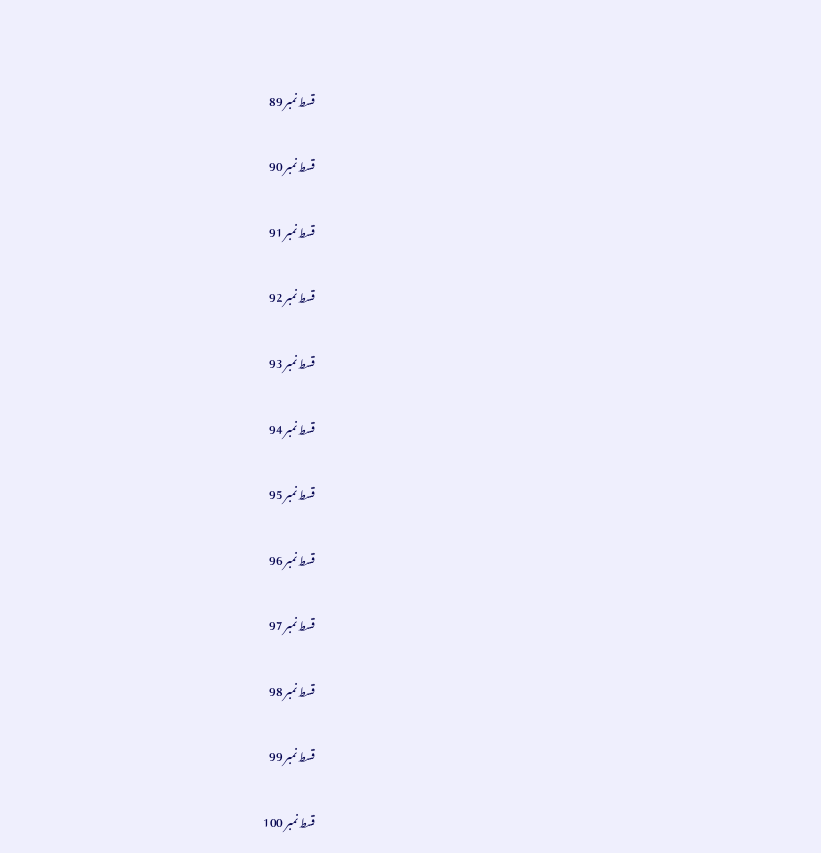قسط نمبر 89

قسط نمبر 90

قسط نمبر 91

قسط نمبر 92

قسط نمبر 93

قسط نمبر 94

قسط نمبر 95

قسط نمبر 96

قسط نمبر 97

قسط نمبر 98

قسط نمبر 99

قسط نمبر 100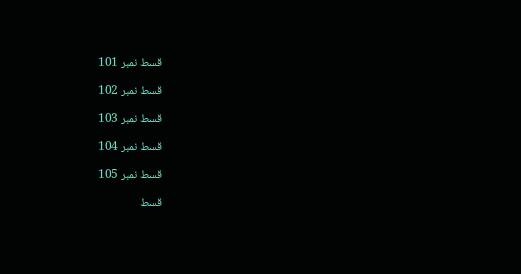قسط نمبر 101

قسط نمبر 102

قسط نمبر 103

قسط نمبر 104

قسط نمبر 105

قسط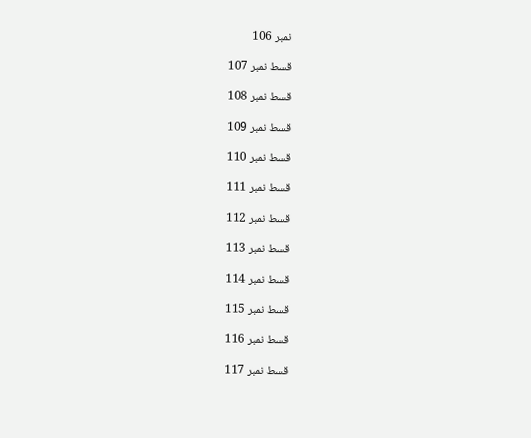نمبر 106

قسط نمبر 107

قسط نمبر 108

قسط نمبر 109

قسط نمبر 110

قسط نمبر 111

قسط نمبر 112

قسط نمبر 113

قسط نمبر 114

قسط نمبر 115

قسط نمبر 116

قسط نمبر 117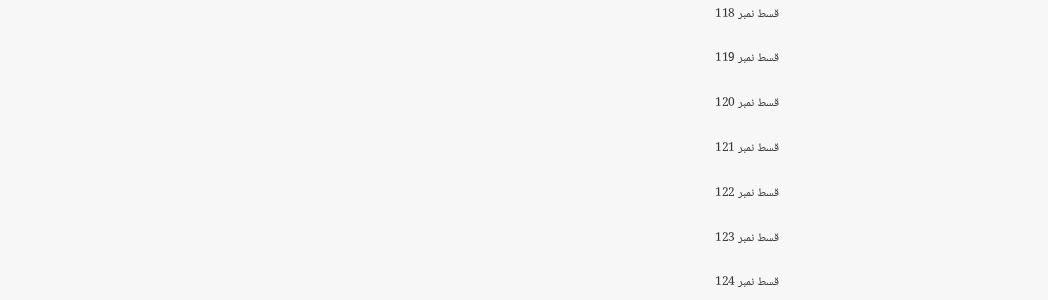قسط نمبر 118

قسط نمبر 119

قسط نمبر 120

قسط نمبر 121

قسط نمبر 122

قسط نمبر 123

قسط نمبر 124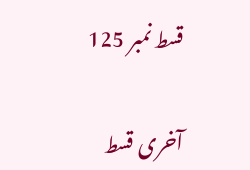قسط نمبر 125

آخری قسط